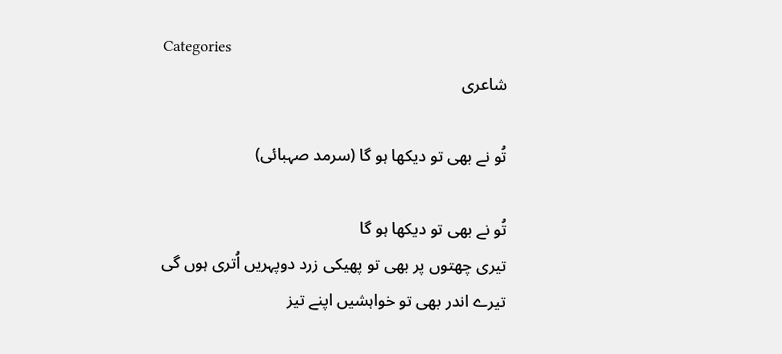Categories
شاعری

تُو نے بھی تو دیکھا ہو گا (سرمد صہبائی)

تُو نے بھی تو دیکھا ہو گا
تیری چھتوں پر بھی تو پھیکی زرد دوپہریں اُتری ہوں گی
تیرے اندر بھی تو خواہشیں اپنے تیز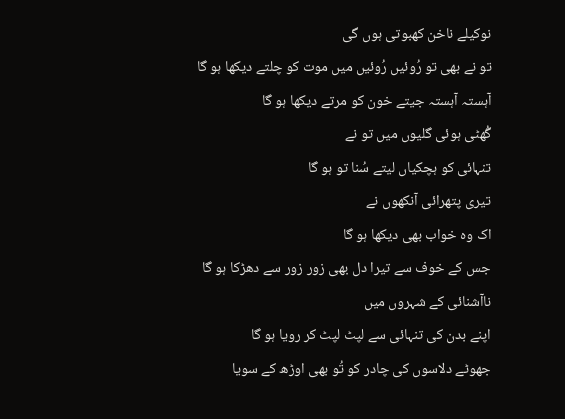نوکیلے ناخن کھبوتی ہوں گی
تو نے بھی تو رُوئیں رُوئیں میں موت کو چلتے دیکھا ہو گا
آہستہ آہستہ جیتے خون کو مرتے دیکھا ہو گا
گُھٹی ہوئی گلیوں میں تو نے
تنہائی کو ہچکیاں لیتے سُنا تو ہو گا
تیری پتھرائی آنکھوں نے
اک وہ خواب بھی دیکھا ہو گا
جس کے خوف سے تیرا دل بھی زور زور سے دھڑکا ہو گا
ناآشنائی کے شہروں میں
اپنے بدن کی تنہائی سے لپٹ لپٹ کر رویا ہو گا
جھوٹے دلاسوں کی چادر کو تُو بھی اوڑھ کے سویا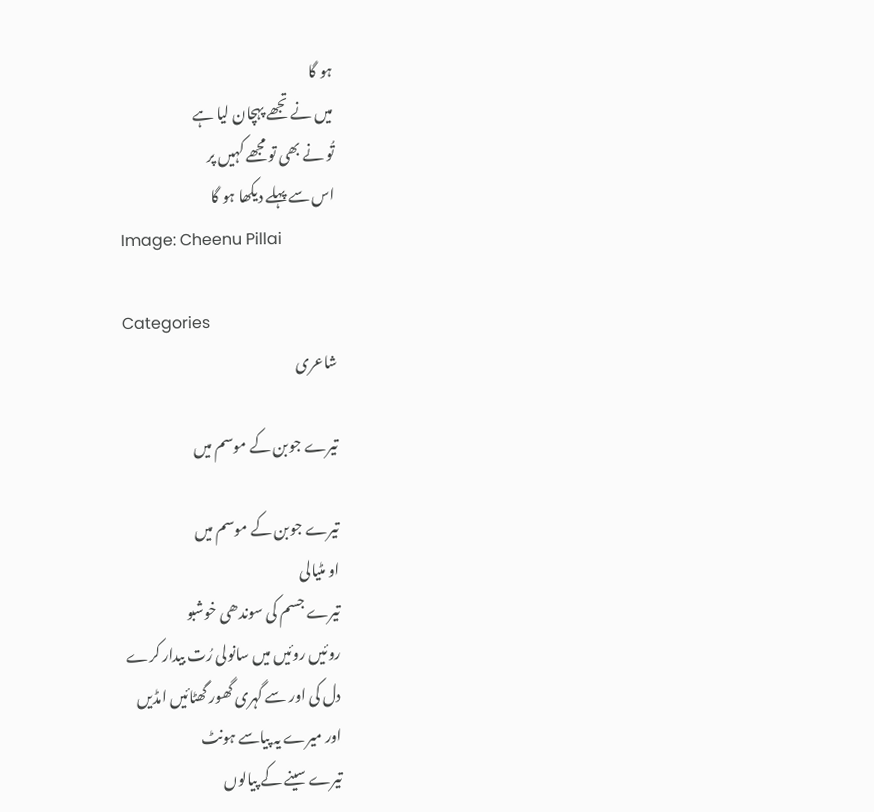ہو گا
میں نے تجھے پہچان لیا ہے
تُو نے بھی تو مجھے کہیں پر
اس سے پہلے دیکھا ہو گا
Image: Cheenu Pillai

Categories
شاعری

تیرے جوبن کے موسم میں

تیرے جوبن کے موسم میں
او مٹیالی
تیرے جسم کی سوندھی خوشبو
روئیں روئیں میں سانولی رُت بیدار کرے
دل کی اور سے گہری گھور گھٹائیں امڈیں
اور میرے یہ پیاسے ہونٹ
تیرے سینے کے پیالوں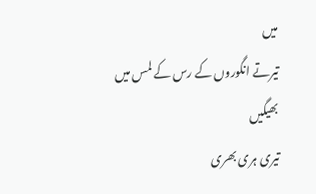میں
تیرتے انگوروں کے رس کے لمس میں بھیگیں
تیری ہری بھری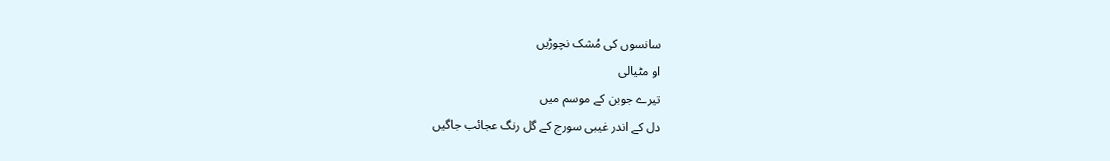سانسوں کی مُشک نچوڑیں
او مٹیالی
تیرے جوبن کے موسم میں
دل کے اندر غیبی سورج کے گل رنگ عجائب جاگیں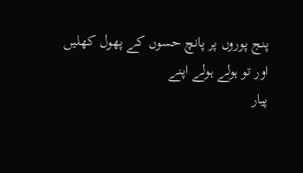پنج پوروں پر پانچ حسوں کے پھول کھلیں
اور تو ہولے ہولے اپنے
پیار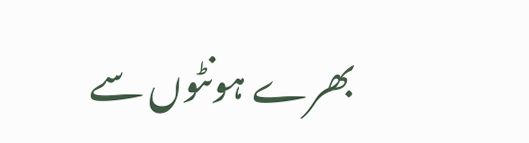بھرے ہونٹوں سے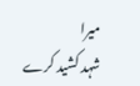میرا
شہد کشید کرے